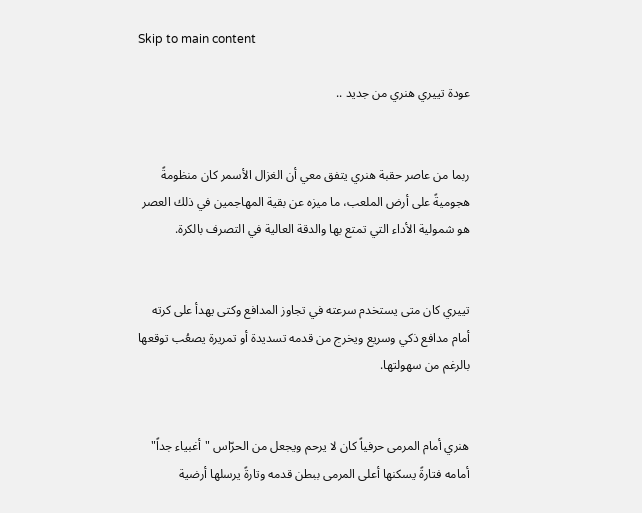Skip to main content

عودة تييري هنري من جديد ..


ربما من عاصر حقبة هنري يتفق معي أن الغزال الأسمر كان منظومةً هجوميةً على أرض الملعب، ما ميزه عن بقية المهاجمين في ذلك العصر هو شمولية الأداء التي تمتع بها والدقة العالية في التصرف بالكرة.


تييري كان متى يستخدم سرعته في تجاوز المدافع وكتى يهدأ على كرته أمام مدافع ذكي وسريع ويخرج من قدمه تسديدة أو تمريرة يصعُب توقعها بالرغم من سهولتها.


هنري أمام المرمى حرفياً كان لا يرحم ويجعل من الحرّاس "أغبياء جداً" أمامه فتارةً يسكنها أعلى المرمى ببطن قدمه وتارةً يرسلها أرضية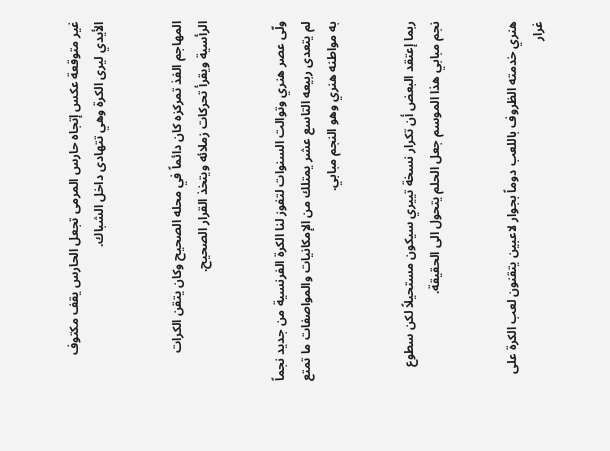غير متوقعة عكس إتجاه حارس المرمى تجعل الحارس يقف مكتوف الأيدي ليرى الكرة وهي تتهادى داخل الشباك.


المهاجم الفذ تمركزه كان دائماً في محله الصحيح وكان يتقن الكرات الرأسية ويقرأ تحركات زملائه ويتخذ القرار الصحيح.


ولّى عصر هنري وتوالت السنوات لتفوز لنا الكرة الفرنسية من جديد نجماً لم يتعدى ربيعه التاسع عشر يمتلك من الإمكانيات والمواصفات ما تمتع به مواطنه هنري وهو النجم مبابي.


ربما إعتقد البعض أن تكرار نسخة تييري سيكون مستحيلاً لكن سطوع نجم مبابي هذا الموسم جعل الحلم يتحول الى الحقيقة.


هنري خدمته الظروف باللعب دوماً بجوار لاعبين يتقنون لعب الكرة على غرار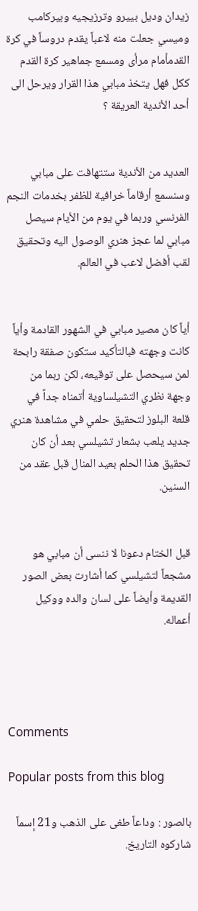زيدان وديل بييرو وترزيجيه وبيركامب وميسي جعلت منه لاعباً يقدم دروساً في كرة القدمأمام مرأى ومسمع جماهير كرة القدم ككل فهل يتخذ مبابي هذا القرار ويرحل الى أحد الأندية العريقة ؟


العديد من الأندية ستتهافت على مبابي وسنسمع أرقاماً خرافية للظفر بخدمات النجم الفرنسي وربما في يوم من الأيام سيصل مبابي لما عجز هنري الوصول اليه وتحقيق لقب أفضل لاعب في العالم.


أياً كان مصير مبابي في الشهور القادمة وأياً كانت وجهته فبالتأكيد ستكون صفقة رابحة لمن سيحصل على توقيعه، لكن ربما من وجهة نظري التشيلساوية أتمناه جداً في قلعة البلوز لتحقيق حلمي في مشاهدة هنري جديد يلعب بشعار تشيلسي بعد أن كان تحقيق هذا الحلم بعيد المنال قبل عقد من السنين.


قبل الختام دعونا لا ننسى أن مبابي هو مشجعاً لتشيلسي كما أشارت بعض الصور القديمة وأيضاً على لسان والده ووكيل أعماله.




Comments

Popular posts from this blog

بالصور : وداعاً طغى على الذهب و21 إسماً شاركوه التاريخ.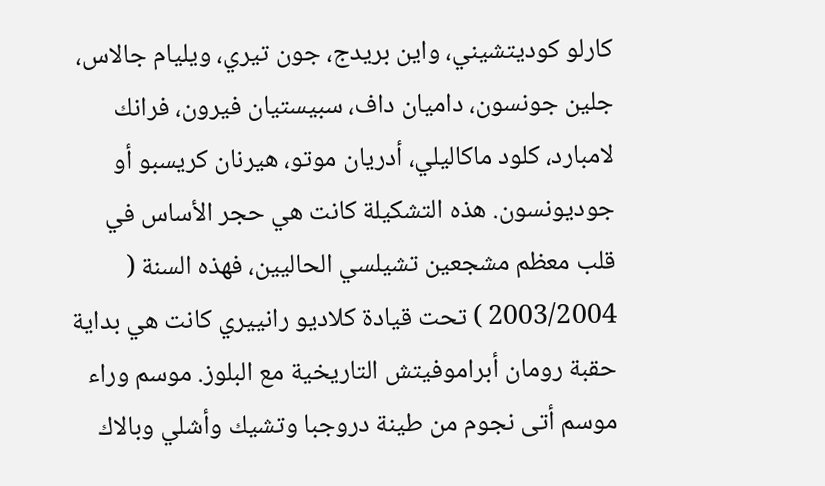كارلو كوديتشيني، واين بريدج، جون تيري، ويليام جالاس، جلين جونسون، داميان داف، سبيستيان فيرون، فرانك لامبارد، كلود ماكاليلي، أدريان موتو، هيرنان كريسبو أو جوديونسون. هذه التشكيلة كانت هي حجر الأساس في قلب معظم مشجعين تشيلسي الحاليين، فهذه السنة ( 2003/2004 ) تحت قيادة كلاديو رانييري كانت هي بداية حقبة رومان أبراموفيتش التاريخية مع البلوز. موسم وراء موسم أتى نجوم من طينة دروجبا وتشيك وأشلي وبالاك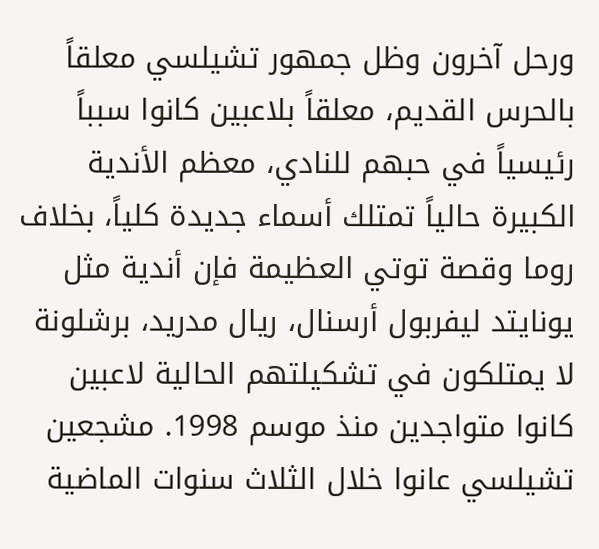ورحل آخرون وظل جمهور تشيلسي معلقاً بالحرس القديم، معلقاً بلاعبين كانوا سبباً رئيسياً في حبهم للنادي، معظم الأندية الكبيرة حالياً تمتلك أسماء جديدة كلياً، بخلاف روما وقصة توتي العظيمة فإن أندية مثل يونايتد ليفربول أرسنال، ريال مدريد، برشلونة لا يمتلكون في تشكيلتهم الحالية لاعبين كانوا متواجدين منذ موسم 1998. مشجعين تشيلسي عانوا خلال الثلاث سنوات الماضية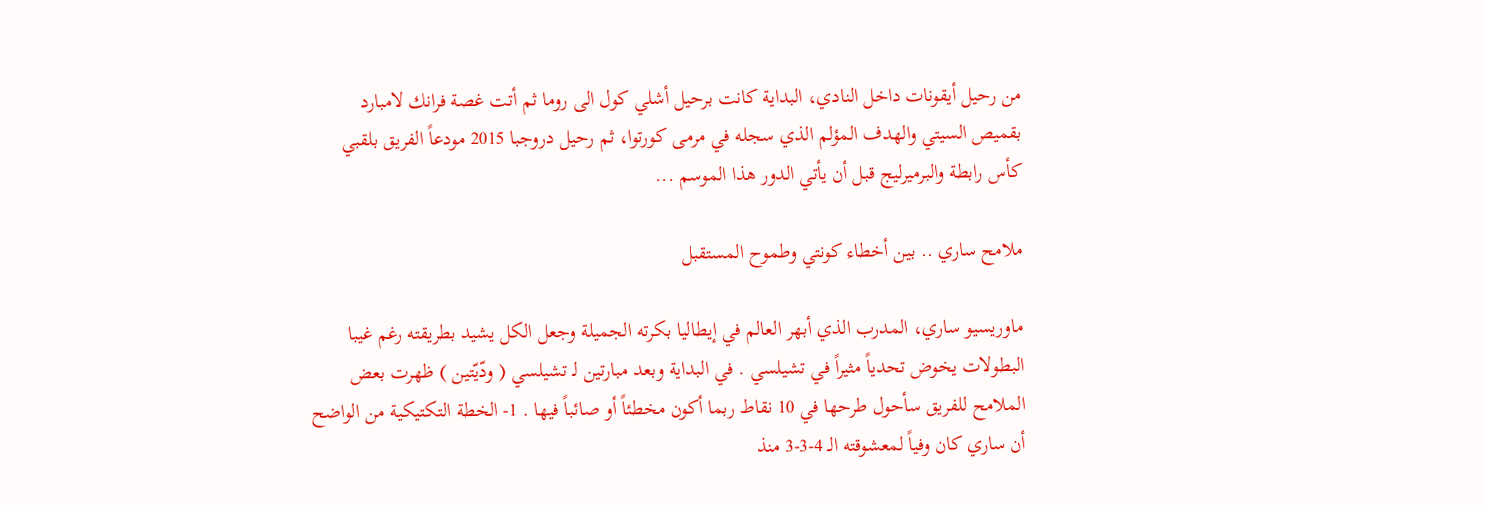من رحيل أيقونات داخل النادي، البداية كانت برحيل أشلي كول الى روما ثم أتت غصة فرانك لامبارد بقميص السيتي والهدف المؤلم الذي سجله في مرمى كورتوا، ثم رحيل دروجبا 2015 مودعاً الفريق بلقبي كأس رابطة والبرميرليج قبل أن يأتي الدور هذا الموسم ...

ملامح ساري .. بين أخطاء كونتي وطموح المستقبل

ماوريسيو ساري، المدرب الذي أبهر العالم في إيطاليا بكرته الجميلة وجعل الكل يشيد بطريقته رغم غيبا البطولات يخوض تحدياً مثيراً في تشيلسي . في البداية وبعد مبارتين لـ تشيلسي ( ودّيّتين ) ظهرت بعض الملامح للفريق سأحول طرحها في 10 نقاط ربما أكون مخطئاً أو صائباً فيها . 1- الخطة التكتيكية من الواضح أن ساري كان وفياً لمعشوقته الـ 4-3-3 منذ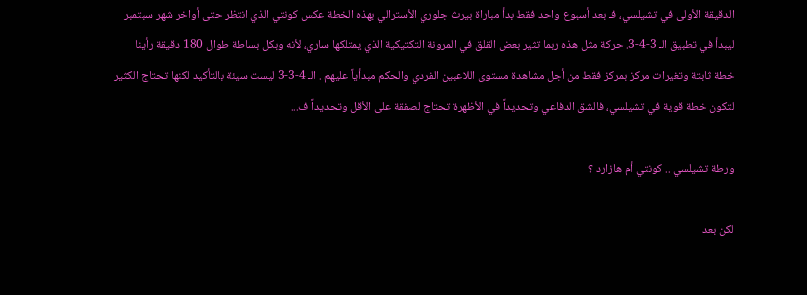الدقيقة الأولى في تشيلسي، فـ بعد أسبوع واحد فقط بدأ مباراة بيرث جلوري الأسترالي بهذه الخطة عكس كونتي الذي انتظر حتى أواخر شهر سبتمبر ليبدأ في تطبيق الـ 3-4-3. حركة مثل هذه ربما تثير بعض القلق في المرونة التكتيكية الذي يمتلكها ساري، لأنه وبكل بساطة طوال 180 دقيقة رأينا خطة ثابتة وتغيرات مركز بمركز فقط من أجل مشاهدة مستوى اللاعبين الفردي والحكم مبدأياً عليهم . الـ 4-3-3 ليست سيئة بالتأكيد لكنها تحتاج الكثير لتكون خطة قوية في تشيلسي، فالشق الدفاعي وتحديداً في الأظهرة تحتاج لصفقة على الأقل وتحديداً ف...

ورطة تشيلسي .. كونتي أم هازارد ؟

لكن بعد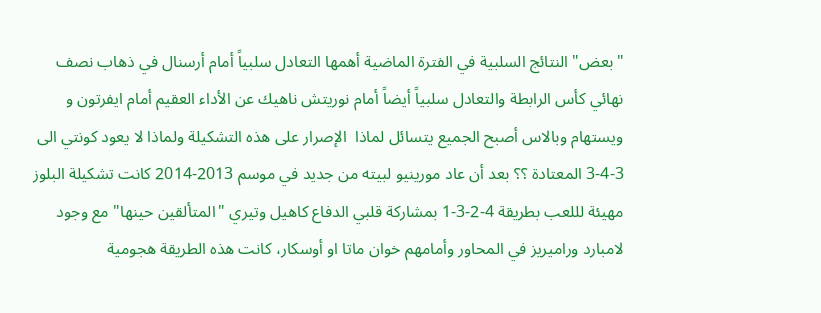"بعض" النتائج السلبية في الفترة الماضية أهمها التعادل سلبياً أمام أرسنال في ذهاب نصف نهائي كأس الرابطة والتعادل سلبياً أيضاً أمام نوريتش ناهيك عن الأداء العقيم أمام ايفرتون و ويستهام وبالاس أصبح الجميع يتسائل لماذا  الإصرار على هذه التشكيلة ولماذا لا يعود كونتي الى 3-4-3 المعتادة ؟؟ بعد أن عاد مورينيو لبيته من جديد في موسم 2013-2014 كانت تشكيلة البلوز مهيئة لللعب بطريقة 4-2-3-1 بمشاركة قلبي الدفاع كاهيل وتيري "المتألقين حينها" مع وجود لامبارد وراميريز في المحاور وأمامهم خوان ماتا او أوسكار، كانت هذه الطريقة هجومية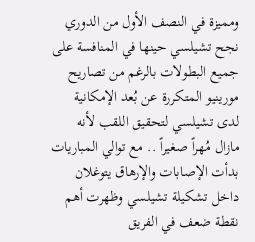ومميزة في النصف الأول من الدوري نجح تشيلسي حينها في المنافسة على جميع البطولات بالرغم من تصاريح مورينيو المتكررة عن بُعد الإمكانية لدى تشيلسي لتحقيق اللقب لأنه مازال مُهراً صغيراً .. مع توالي المباريات بدأت الإصابات والإرهاق يتوغلان داخل تشكيلة تشيلسي وظهرت أهم نقطة ضعف في الفريق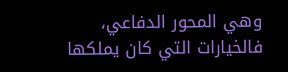وهي المحور الدفاعي، فالخيارات التي كان يملكها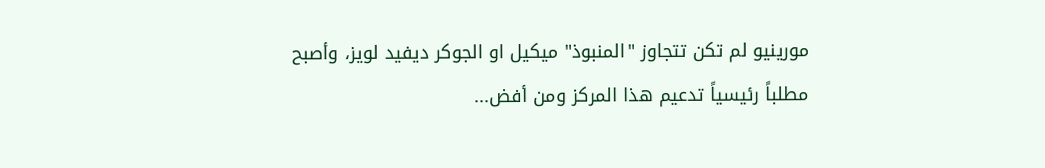مورينيو لم تكن تتجاوز "المنبوذ" ميكيل او الجوكر ديفيد لويز، وأصبح مطلباً رئيسياً تدعيم هذا المركز ومن أفض...